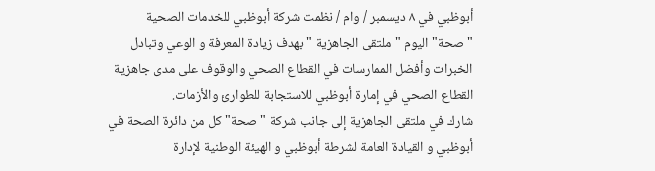أبوظبي في ٨ ديسمبر / وام / نظمت شركة أبوظبي للخدمات الصحية "صحة" اليوم " ملتقى الجاهزية " بهدف زيادة المعرفة و الوعي وتبادل الخبرات وأفضل الممارسات في القطاع الصحي والوقوف على مدى جاهزية القطاع الصحي في إمارة أبوظبي للاستجابة للطوارئ والأزمات.
شارك في ملتقى الجاهزية إلى جانب شركة "صحة" كل من دائرة الصحة في أبوظبي و القيادة العامة لشرطة أبوظبي و الهيئة الوطنية لإدارة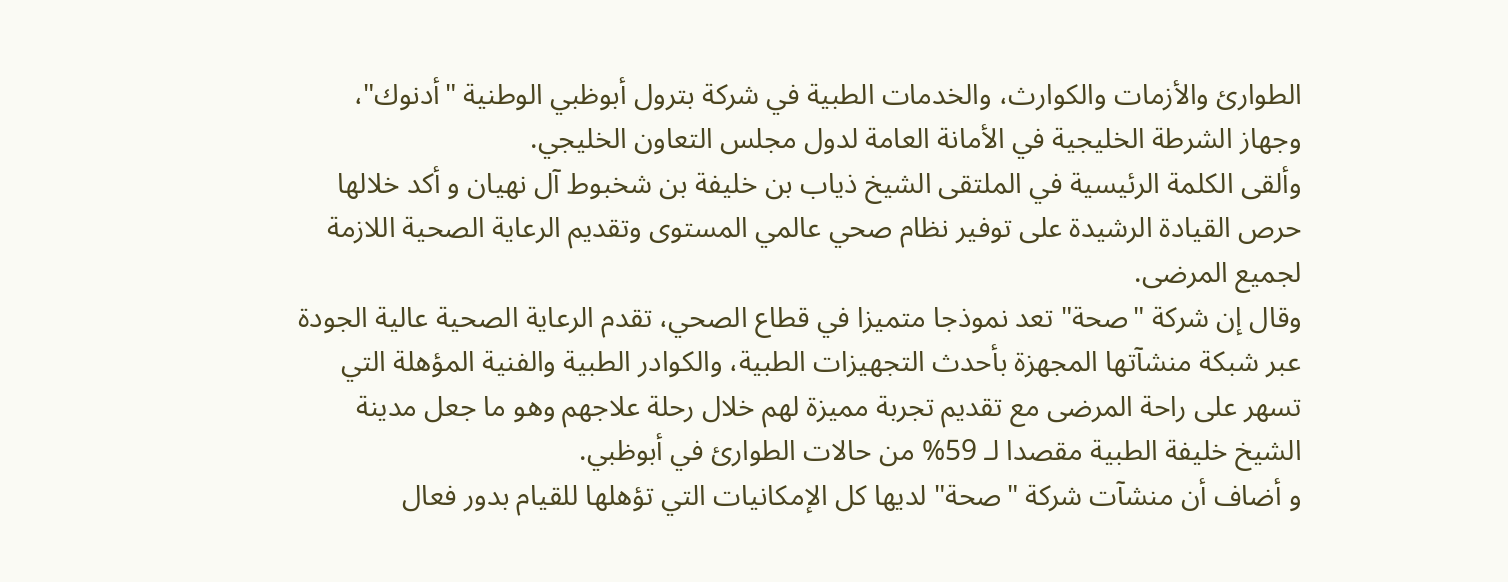الطوارئ والأزمات والكوارث، والخدمات الطبية في شركة بترول أبوظبي الوطنية "أدنوك"، وجهاز الشرطة الخليجية في الأمانة العامة لدول مجلس التعاون الخليجي.
وألقى الكلمة الرئيسية في الملتقى الشيخ ذياب بن خليفة بن شخبوط آل نهيان و أكد خلالها حرص القيادة الرشيدة على توفير نظام صحي عالمي المستوى وتقديم الرعاية الصحية اللازمة لجميع المرضى.
وقال إن شركة "صحة" تعد نموذجا متميزا في قطاع الصحي، تقدم الرعاية الصحية عالية الجودة عبر شبكة منشآتها المجهزة بأحدث التجهيزات الطبية، والكوادر الطبية والفنية المؤهلة التي تسهر على راحة المرضى مع تقديم تجربة مميزة لهم خلال رحلة علاجهم وهو ما جعل مدينة الشيخ خليفة الطبية مقصدا لـ 59% من حالات الطوارئ في أبوظبي.
و أضاف أن منشآت شركة "صحة" لديها كل الإمكانيات التي تؤهلها للقيام بدور فعال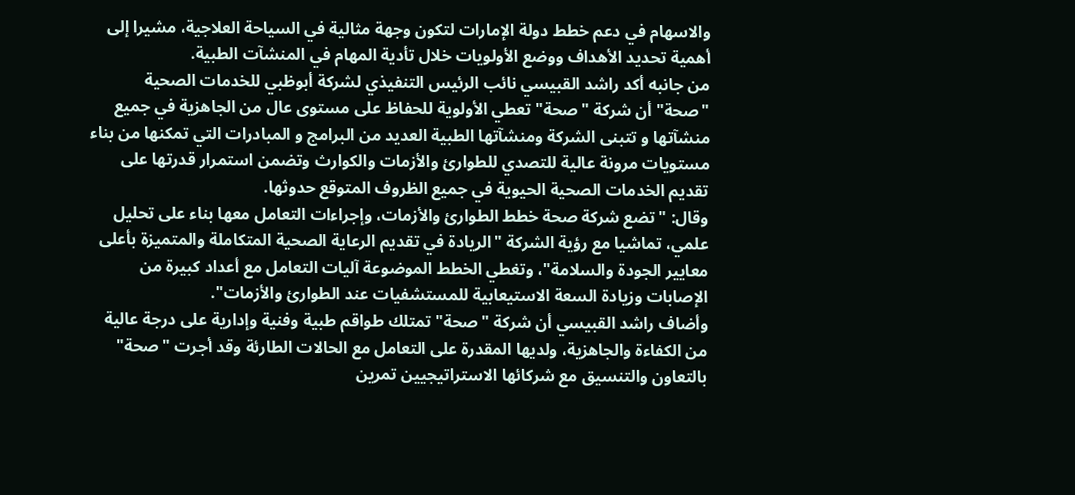والاسهام في دعم خطط دولة الإمارات لتكون وجهة مثالية في السياحة العلاجية، مشيرا إلى أهمية تحديد الأهداف ووضع الأولويات خلال تأدية المهام في المنشآت الطبية.
من جانبه أكد راشد القبيسي نائب الرئيس التنفيذي لشركة أبوظبي للخدمات الصحية "صحة" أن شركة "صحة" تعطي الأولوية للحفاظ على مستوى عال من الجاهزية في جميع منشآتها و تتبنى الشركة ومنشآتها الطبية العديد من البرامج و المبادرات التي تمكنها من بناء مستويات مرونة عالية للتصدي للطوارئ والأزمات والكوارث وتضمن استمرار قدرتها على تقديم الخدمات الصحية الحيوية في جميع الظروف المتوقع حدوثها.
وقال: "تضع شركة صحة خطط الطوارئ والأزمات، وإجراءات التعامل معها بناء على تحليل علمي، تماشيا مع رؤية الشركة "الريادة في تقديم الرعاية الصحية المتكاملة والمتميزة بأعلى معايير الجودة والسلامة"، وتغطي الخطط الموضوعة آليات التعامل مع أعداد كبيرة من الإصابات وزيادة السعة الاستيعابية للمستشفيات عند الطوارئ والأزمات".
وأضاف راشد القبيسي أن شركة "صحة" تمتلك طواقم طبية وفنية وإدارية على درجة عالية من الكفاءة والجاهزية، ولديها المقدرة على التعامل مع الحالات الطارئة وقد أجرت "صحة" بالتعاون والتنسيق مع شركائها الاستراتيجيين تمرين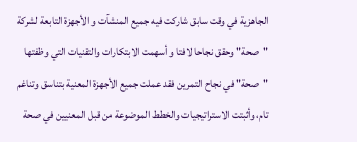الجاهزية في وقت سابق شاركت فيه جميع المنشآت و الأجهزة التابعة لشركة "صحة" وحقق نجاحا لافتا و أسهمت الابتكارات والتقنيات التي وظفتها "صحة" في نجاح التمرين فقد عملت جميع الأجهزة المعنية بتناسق وتناغم تام، وأثبتت الاستراتيجيات والخطط الموضوعة من قبل المعنيين في صحة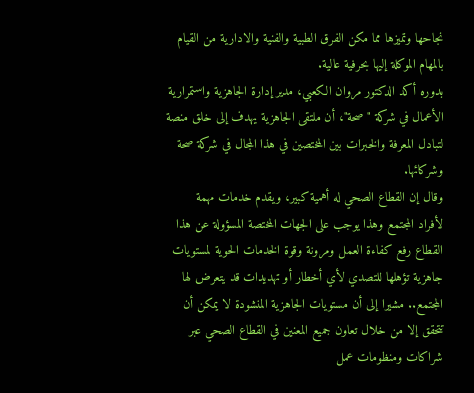نجاحها وتميزها مما مكن الفرق الطبية والفنية والادارية من القيام بالمهام الموكلة إليها بحرفية عالية.
بدوره أكد الدكتور مروان الكعبي، مدير إدارة الجاهزية واستمرارية الأعمال في شركة "صحة"، أن ملتقى الجاهزية يهدف إلى خلق منصة لتبادل المعرفة والخبرات بين المختصين في هذا المجال في شركة صحة وشركائها.
وقال إن القطاع الصحي له أهمية كبير، ويقدم خدمات مهمة لأفراد المجتمع وهذا يوجب على الجهات المختصة المسؤولة عن هذا القطاع رفع كفاءة العمل ومرونة وقوة الخدمات الحوية لمستويات جاهزية تؤهلها للتصدي لأي أخطار أو تهديدات قد يتعرض لها المجتمع.. مشيرا إلى أن مستويات الجاهزية المنشودة لا يمكن أن تتحقق إلا من خلال تعاون جميع المعنين في القطاع الصحي عبر شراكات ومنظومات عمل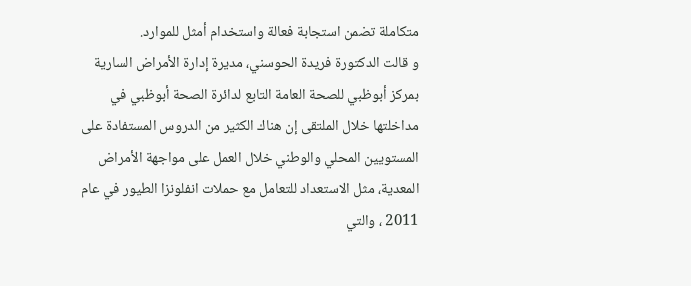متكاملة تضمن استجابة فعالة واستخدام أمثل للموارد.
و قالت الدكتورة فريدة الحوسني، مديرة إدارة الأمراض السارية بمركز أبوظبي للصحة العامة التابع لدائرة الصحة أبوظبي في مداخلتها خلال الملتقى إن هناك الكثير من الدروس المستفادة على المستويين المحلي والوطني خلال العمل على مواجهة الأمراض المعدية، مثل الاستعداد للتعامل مع حملات انفلونزا الطيور في عام 2011 ، والتي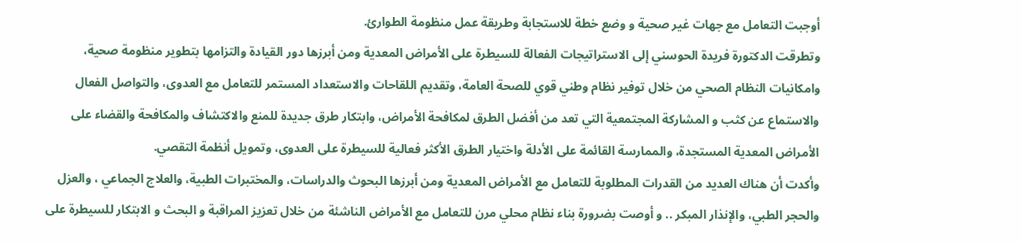أوجبت التعامل مع جهات غير صحية و وضع خطة للاستجابة وطريقة عمل منظومة الطوارئ.
وتطرقت الدكتورة فريدة الحوسني إلى الاستراتيجات الفعالة للسيطرة على الأمراض المعدية ومن أبرزها دور القيادة والتزامها بتطوير منظومة صحية، وامكانيات النظام الصحي من خلال توفير نظام وطني قوي للصحة العامة، وتقديم اللقاحات والاستعداد المستمر للتعامل مع العدوى، والتواصل الفعال والاستماع عن كثب و المشاركة المجتمعية التي تعد من أفضل الطرق لمكافحة الأمراض، وابتكار طرق جديدة للمنع والاكتشاف والمكافحة والقضاء على الأمراض المعدية المستجدة، والممارسة القائمة على الأدلة واختيار الطرق الأكثر فعالية للسيطرة على العدوى، وتمويل أنظمة التقصي.
وأكدت أن هناك العديد من القدرات المطلوبة للتعامل مع الأمراض المعدية ومن أبرزها البحوث والدراسات، والمختبرات الطبية، والعلاج الجماعي ، والعزل والحجر الطبي، والإنذار المبكر .. و أوصت بضرورة بناء نظام محلي مرن للتعامل مع الأمراض الناشئة من خلال تعزيز المراقبة و البحث و الابتكار للسيطرة على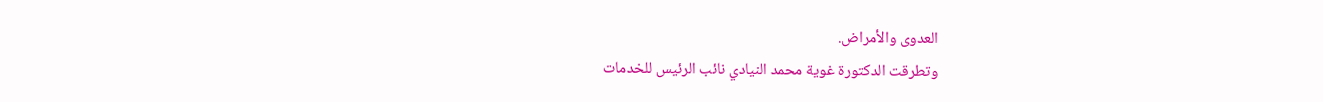العدوى والأمراض.
وتطرقت الدكتورة غوية محمد النيادي نائب الرئيس للخدمات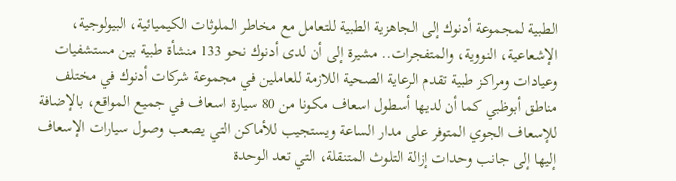الطبية لمجموعة أدنوك إلى الجاهزية الطبية للتعامل مع مخاطر الملوثات الكيميائية، البيولوجية، الإشعاعية، النووية، والمتفجرات.. مشيرة إلى أن لدى أدنوك نحو 133 منشأة طبية بين مستشفيات وعيادات ومراكز طبية تقدم الرعاية الصحية اللازمة للعاملين في مجموعة شركات أدنوك في مختلف مناطق أبوظبي كما أن لديها أسطول اسعاف مكونا من 80 سيارة اسعاف في جميع المواقع، بالإضافة للإسعاف الجوي المتوفر على مدار الساعة ويستجيب للأماكن التي يصعب وصول سيارات الإسعاف إليها إلى جانب وحدات إزالة التلوث المتنقلة، التي تعد الوحدة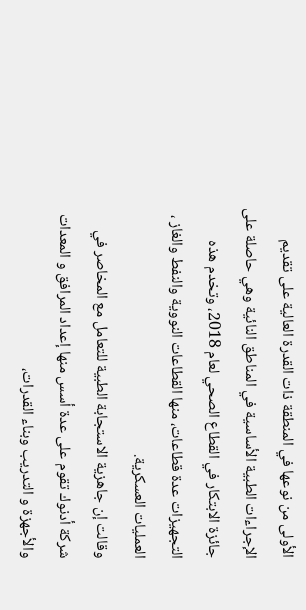الأولى من نوعها في المنطقة ذات القدرة العالية على تقديم الإجراءات الطبية الأساسية في المناطق النائية وهي حاصلة على جائزة الابتكار في القطاع الصحي لعام 2018، وتخدم هذه التجهيزات عدة قطاعات، منها القطاعات النووية والنفط والغاز ، العمليات العسكرية.
وقالت إن جاهزية الاستجابة الطبية للتعامل مع المخاصر في شركة أدنوك تقوم على عدة أسس منها إعداد المرافق و المعدات والأجهزة و التدريب وبناء القدرات،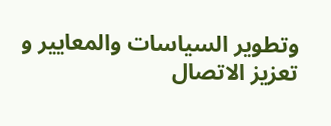وتطوير السياسات والمعايير و تعزيز الاتصال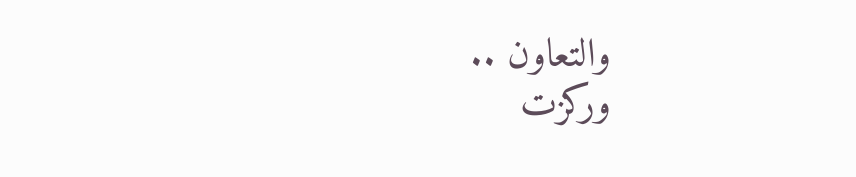والتعاون ..
وركزت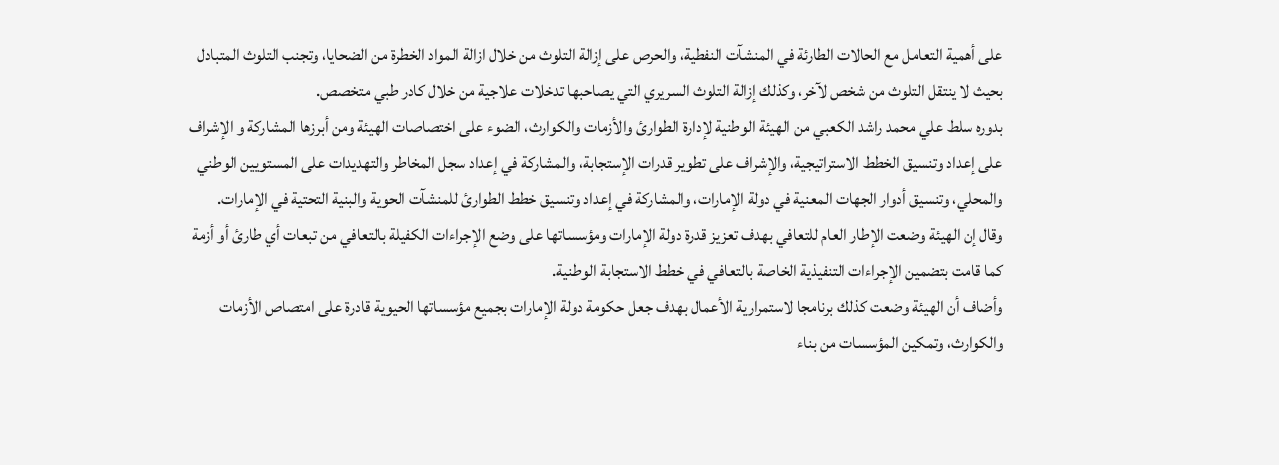على أهمية التعامل مع الحالات الطارئة في المنشآت النفطية، والحرص على إزالة التلوث من خلال ازالة المواد الخطرة من الضحايا، وتجنب التلوث المتبادل بحيث لا ينتقل التلوث من شخص لآخر، وكذلك إزالة التلوث السريري التي يصاحبها تدخلات علاجية من خلال كادر طبي متخصص.
بدوره سلط علي محمد راشد الكعبي من الهيئة الوطنية لإدارة الطوارئ والأزمات والكوارث، الضوء على اختصاصات الهيئة ومن أبرزها المشاركة و الإشراف على إعداد وتنسيق الخطط الاستراتيجية، والإشراف على تطوير قدرات الإستجابة، والمشاركة في إعداد سجل المخاطر والتهديدات على المستويين الوطني والمحلي، وتنسيق أدوار الجهات المعنية في دولة الإمارات، والمشاركة في إعداد وتنسيق خطط الطوارئ للمنشآت الحوية والبنية التحتية في الإمارات.
وقال إن الهيئة وضعت الإطار العام للتعافي بهدف تعزيز قدرة دولة الإمارات ومؤسساتها على وضع الإجراءات الكفيلة بالتعافي من تبعات أي طارئ أو أزمة كما قامت بتضمين الإجراءات التنفيذية الخاصة بالتعافي في خطط الاستجابة الوطنية.
وأضاف أن الهيئة وضعت كذلك برنامجا لاستمرارية الأعمال بهدف جعل حكومة دولة الإمارات بجميع مؤسساتها الحيوية قادرة على امتصاص الأزمات والكوارث، وتمكين المؤسسات من بناء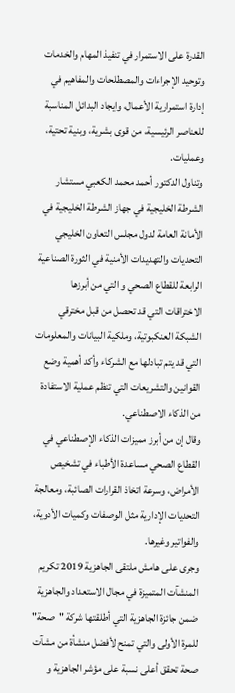القدرة على الاستمرار في تنفيذ المهام والخدمات وتوحيد الإجراءات والمصطلحات والمفاهيم في إدارة استمرارية الأعمال، وايجاد البدائل المناسبة للعناصر الرئيسية، من قوى بشرية، وبنية تحتية، وعمليات.
وتناول الدكتور أحمد محمد الكعبي مستشار الشرطة الخليجية في جهاز الشرطة الخليجية في الأمانة العامة لدول مجلس التعاون الخليجي التحديات والتهديدات الأمنية في الثورة الصناعية الرابعة للقطاع الصحي و التي من أبرزها الاختراقات التي قد تحصل من قبل مخترقي الشبكة العنكبوتية، وملكية البيانات والمعلومات التي قد يتم تبادلها مع الشركاء وأكد أهمية وضع القوانين والتشريعات التي تنظم عملية الاستفادة من الذكاء الاصطناعي.
وقال إن من أبرز مميزات الذكاء الإصطناعي في القطاع الصحي مساعدة الأطباء في تشخيص الأمراض، وسرعة اتخاذ القرارات الصائبة، ومعالجة التحديات الإدارية مثل الوصفات وكميات الأدوية، والفواتير وغيرها.
وجرى على هامش ملتقى الجاهزية 2019 تكريم المنشآت المتميزة في مجال الاستعداد والجاهزية ضمن جائزة الجاهزية التي أطلقتها شركة "صحة" للمرة الأولى والتي تمنح لأفضل منشأة من مشآت صحة تحقق أعلى نسبة على مؤشر الجاهزية و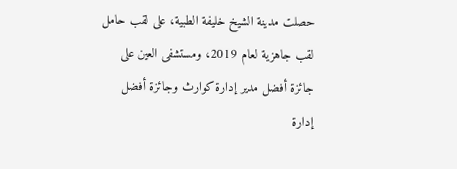حصلت مدينة الشيخ خليفة الطبية، على لقب حامل لقب جاهزية لعام 2019، ومستشفى العين على جائزة أفضل مدير إدارة كوارث وجائزة أفضل إدارة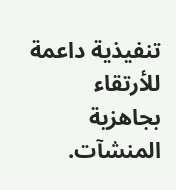تنفيذية داعمة للأرتقاء بجاهزية المنشآت.